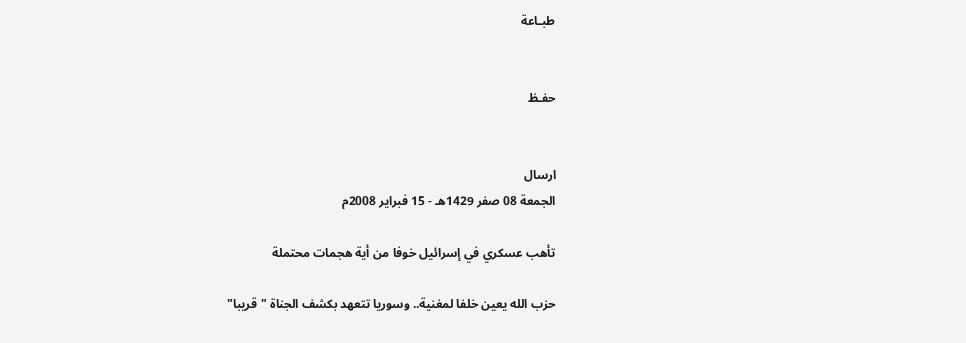طبـاعة


حفـظ


ارسال
الجمعة 08 صفر 1429هـ - 15 فبراير 2008م

تأهب عسكري في إسرائيل خوفا من أية هجمات محتملة

حزب الله يعين خلفا لمغنية.. وسوريا تتعهد بكشف الجناة "قريبا"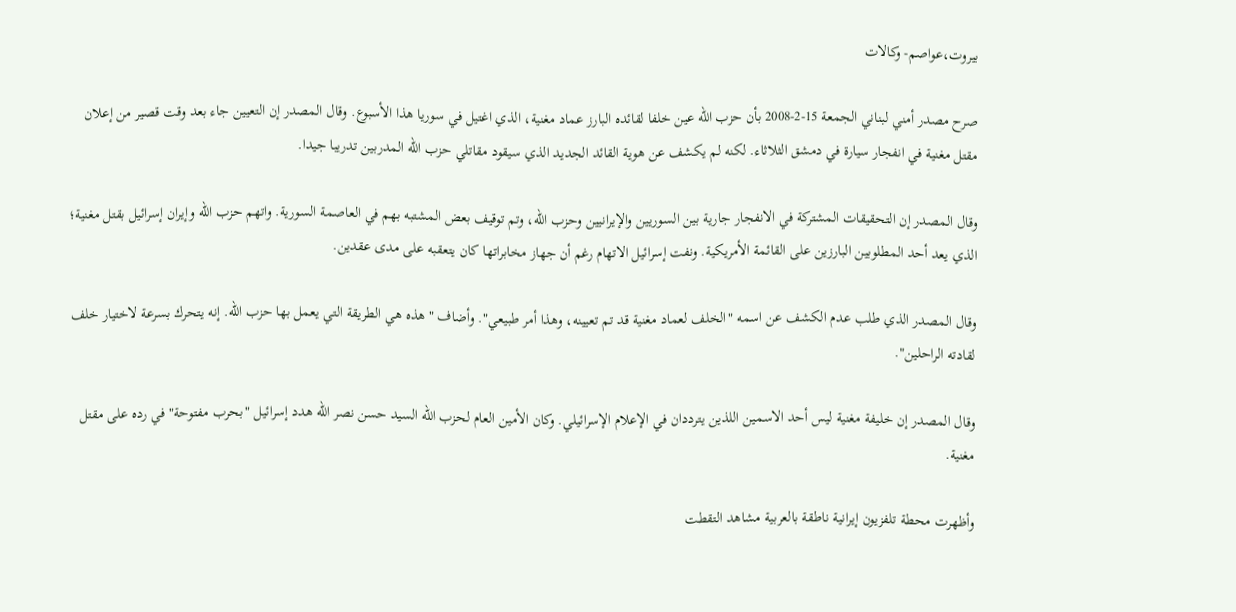بيروت،عواصم- وكالات

صرح مصدر أمني لبناني الجمعة 15-2-2008 بأن حزب الله عين خلفا لقائده البارز عماد مغنية، الذي اغتيل في سوريا هذا الأسبوع. وقال المصدر إن التعيين جاء بعد وقت قصير من إعلان مقتل مغنية في انفجار سيارة في دمشق الثلاثاء. لكنه لم يكشف عن هوية القائد الجديد الذي سيقود مقاتلي حزب الله المدربين تدريبا جيدا.

وقال المصدر إن التحقيقات المشتركة في الانفجار جارية بين السوريين والإيرانيين وحزب الله، وتم توقيف بعض المشتبه بهم في العاصمة السورية. واتهم حزب الله وإيران إسرائيل بقتل مغنية؛ الذي يعد أحد المطلوبين البارزين على القائمة الأمريكية. ونفت إسرائيل الاتهام رغم أن جهاز مخابراتها كان يتعقبه على مدى عقدين.

وقال المصدر الذي طلب عدم الكشف عن اسمه "الخلف لعماد مغنية قد تم تعيينه، وهذا أمر طبيعي". وأضاف "هذه هي الطريقة التي يعمل بها حزب الله. إنه يتحرك بسرعة لاختيار خلف لقادته الراحلين".

وقال المصدر إن خليفة مغنية ليس أحد الاسمين اللذين يترددان في الإعلام الإسرائيلي. وكان الأمين العام لحزب الله السيد حسن نصر الله هدد إسرائيل "بحرب مفتوحة" في رده على مقتل مغنية.

وأظهرت محطة تلفزيون إيرانية ناطقة بالعربية مشاهد التقطت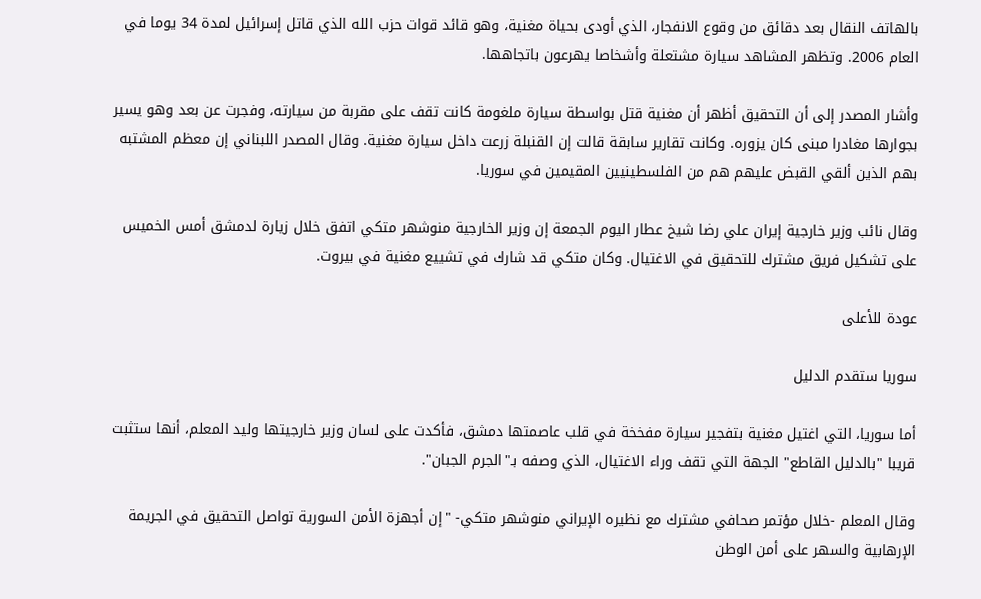بالهاتف النقال بعد دقائق من وقوع الانفجار، الذي أودى بحياة مغنية، وهو قائد قوات حزب الله الذي قاتل إسرائيل لمدة 34 يوما في العام 2006. وتظهر المشاهد سيارة مشتعلة وأشخاصا يهرعون باتجاهها.

وأشار المصدر إلى أن التحقيق أظهر أن مغنية قتل بواسطة سيارة ملغومة كانت تقف على مقربة من سيارته، وفجرت عن بعد وهو يسير بجوارها مغادرا مبنى كان يزوره. وكانت تقارير سابقة قالت إن القنبلة زرعت داخل سيارة مغنية. وقال المصدر اللبناني إن معظم المشتبه بهم الذين ألقي القبض عليهم هم من الفلسطينيين المقيمين في سوريا.

وقال نائب وزير خارجية إيران علي رضا شيخ عطار اليوم الجمعة إن وزير الخارجية منوشهر متكي اتفق خلال زيارة لدمشق أمس الخميس على تشكيل فريق مشترك للتحقيق في الاغتيال. وكان متكي قد شارك في تشييع مغنية في بيروت.

عودة للأعلى

سوريا ستقدم الدليل

أما سوريا، التي اغتيل مغنية بتفجير سيارة مفخخة في قلب عاصمتها دمشق، فأكدت على لسان وزير خارجيتها وليد المعلم، أنها ستثبت قريبا "بالدليل القاطع" الجهة التي تقف وراء الاغتيال، الذي وصفه بـ"الجرم الجبان".

وقال المعلم -خلال مؤتمر صحافي مشترك مع نظيره الإيراني منوشهر متكي- "إن أجهزة الأمن السورية تواصل التحقيق في الجريمة الإرهابية والسهر على أمن الوطن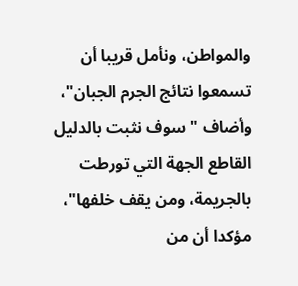والمواطن، ونأمل قريبا أن تسمعوا نتائج الجرم الجبان"، وأضاف "سوف نثبت بالدليل القاطع الجهة التي تورطت بالجريمة، ومن يقف خلفها"، مؤكدا أن من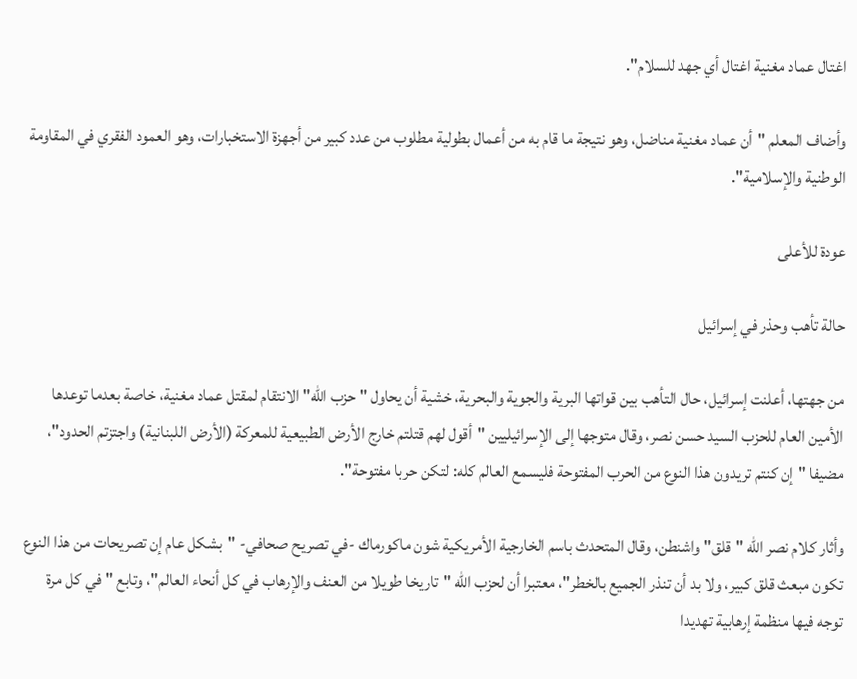اغتال عماد مغنية اغتال أي جهد للسلام".

وأضاف المعلم "أن عماد مغنية مناضل، وهو نتيجة ما قام به من أعمال بطولية مطلوب من عدد كبير من أجهزة الاستخبارات، وهو العمود الفقري في المقاومة الوطنية والإسلامية".

عودة للأعلى

حالة تأهب وحذر في إسرائيل

من جهتها، أعلنت إسرائيل، حال التأهب بين قواتها البرية والجوية والبحرية، خشية أن يحاول "حزب الله" الانتقام لمقتل عماد مغنية، خاصة بعدما توعدها الأمين العام للحزب السيد حسن نصر، وقال متوجها إلى الإسرائيليين "أقول لهم قتلتم خارج الأرض الطبيعية للمعركة (الأرض اللبنانية) واجتزتم الحدود"، مضيفا "إن كنتم تريدون هذا النوع من الحرب المفتوحة فليسمع العالم كله: لتكن حربا مفتوحة".

وأثار كلام نصر الله "قلق" واشنطن، وقال المتحدث باسم الخارجية الأمريكية شون ماكورماك -في تصريح صحافي- "بشكل عام إن تصريحات من هذا النوع تكون مبعث قلق كبير، ولا بد أن تنذر الجميع بالخطر"، معتبرا أن لحزب الله "تاريخا طويلا من العنف والإرهاب في كل أنحاء العالم"، وتابع "في كل مرة توجه فيها منظمة إرهابية تهديدا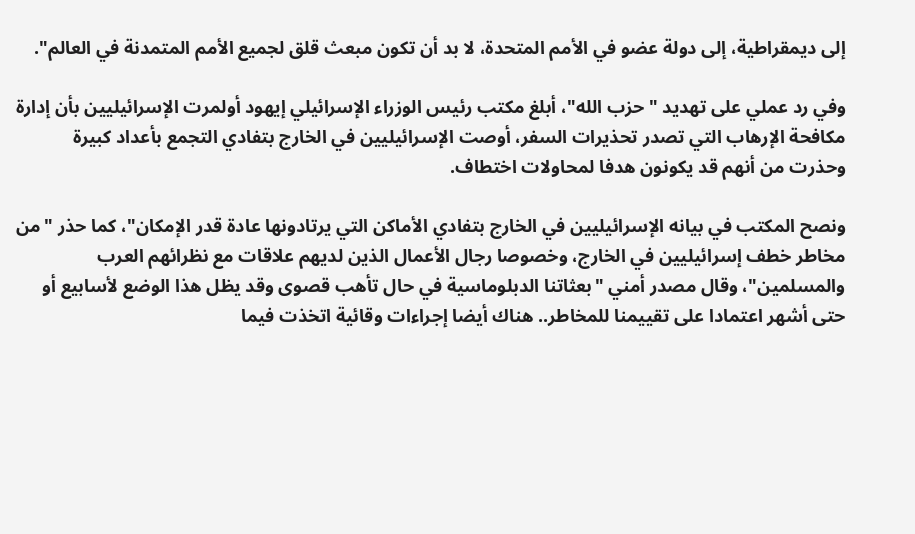إلى ديمقراطية، إلى دولة عضو في الأمم المتحدة، لا بد أن تكون مبعث قلق لجميع الأمم المتمدنة في العالم".

وفي رد عملي على تهديد "حزب الله"، أبلغ مكتب رئيس الوزراء الإسرائيلي إيهود أولمرت الإسرائيليين بأن إدارة مكافحة الإرهاب التي تصدر تحذيرات السفر، أوصت الإسرائيليين في الخارج بتفادي التجمع بأعداد كبيرة وحذرت من أنهم قد يكونون هدفا لمحاولات اختطاف.

ونصح المكتب في بيانه الإسرائيليين في الخارج بتفادي الأماكن التي يرتادونها عادة قدر الإمكان"، كما حذر "من مخاطر خطف إسرائيليين في الخارج، وخصوصا رجال الأعمال الذين لديهم علاقات مع نظرائهم العرب والمسلمين"، وقال مصدر أمني "بعثاتنا الدبلوماسية في حال تأهب قصوى وقد يظل هذا الوضع لأسابيع أو حتى أشهر اعتمادا على تقييمنا للمخاطر.. هناك أيضا إجراءات وقائية اتخذت فيما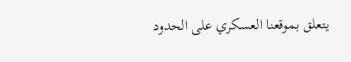يتعلق بموقعنا العسكري على الحدود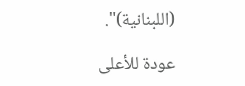(اللبنانية)".

عودة للأعلى